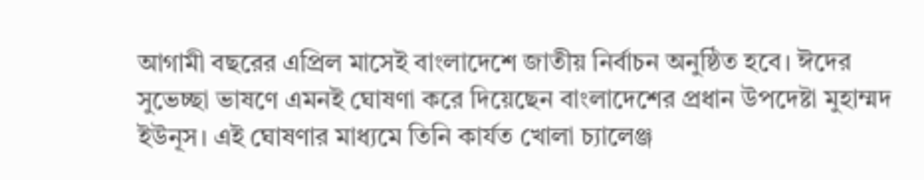আগামী বছরের এপ্রিল মাসেই বাংলাদেশে জাতীয় নির্বাচন অনুষ্ঠিত হবে। ঈদের সুভেচ্ছা ভাষণে এমনই ঘোষণা করে দিয়েছেন বাংলাদেশের প্রধান উপদেষ্টা মুহাম্মদ ইউনূস। এই ঘোষণার মাধ্যমে তিনি কার্যত খোলা চ্যালেঞ্জ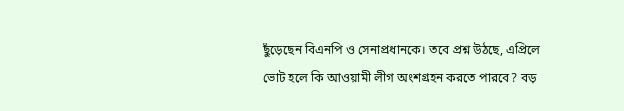ছুঁড়েছেন বিএনপি ও সেনাপ্রধানকে। তবে প্রশ্ন উঠছে, এপ্রিলে ভোট হলে কি আওয়ামী লীগ অংশগ্রহন করতে পারবে? বড়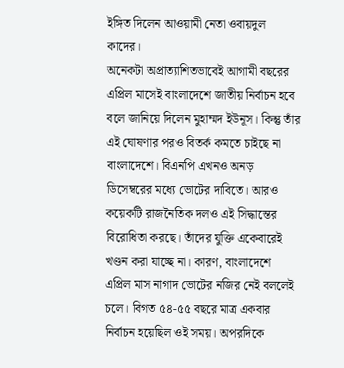ইঙ্গিত দিলেন আওয়ামী নেতা ওবায়দুল কাদের।
অনেকটা অপ্রাত্যাশিতভাবেই আগামী বছরের এপ্রিল মাসেই বাংলাদেশে জাতীয় নির্বাচন হবে বলে জানিয়ে দিলেন মুহাম্মদ ইউনূস। কিন্তু তাঁর এই ঘোষণার পরও বিতর্ক কমতে চাইছে না বাংলাদেশে। বিএনপি এখনও অনড় ডিসেম্বরের মধ্যে ভোটের দাবিতে। আরও কয়েকটি রাজনৈতিক দলও এই সিদ্ধান্তের বিরোধিতা করছে। তাঁদের যুক্তি একেবারেই খণ্ডন করা যাচ্ছে না। কারণ, বাংলাদেশে এপ্রিল মাস নাগাদ ভোটের নজির নেই বললেই চলে। বিগত ৫৪-৫৫ বছরে মাত্র একবার নির্বাচন হয়েছিল ওই সময়। অপরদিকে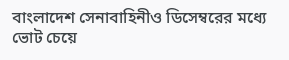বাংলাদেশ সেনাবাহিনীও ডিসেম্বরের মধ্যে ভোট চেয়ে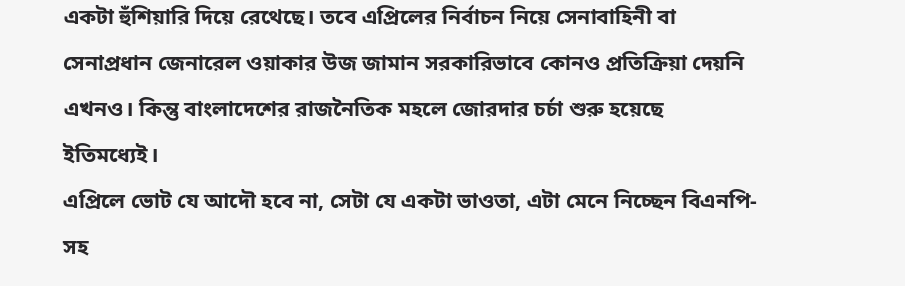একটা হুঁশিয়ারি দিয়ে রেথেছে। তবে এপ্রিলের নির্বাচন নিয়ে সেনাবাহিনী বা সেনাপ্রধান জেনারেল ওয়াকার উজ জামান সরকারিভাবে কোনও প্রতিক্রিয়া দেয়নি এখনও। কিন্তু বাংলাদেশের রাজনৈতিক মহলে জোরদার চর্চা শুরু হয়েছে ইতিমধ্যেই।
এপ্রিলে ভোট যে আদৌ হবে না, সেটা যে একটা ভাওতা, এটা মেনে নিচ্ছেন বিএনপি-সহ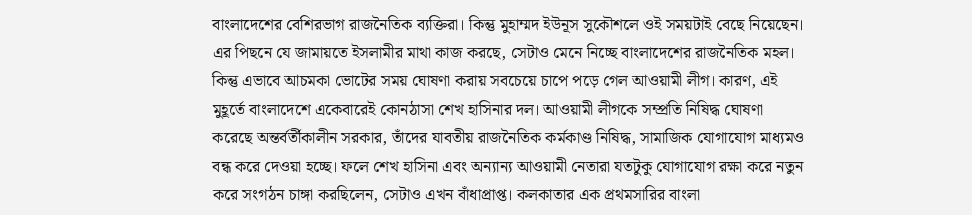বাংলাদেশের বেশিরভাগ রাজনৈতিক ব্যক্তিরা। কিন্তু মুহাম্মদ ইউনূস সুকৌশলে ওই সময়টাই বেছে নিয়েছেন। এর পিছনে যে জামায়তে ইসলামীর মাথা কাজ করছে, সেটাও মেনে নিচ্ছে বাংলাদেশের রাজনৈতিক মহল। কিন্তু এভাবে আচমকা ভোটের সময় ঘোষণা করায় সবচেয়ে চাপে পড়ে গেল আওয়ামী লীগ। কারণ, এই মুহূর্তে বাংলাদেশে একেবারেই কোনঠাসা শেখ হাসিনার দল। আওয়ামী লীগকে সম্প্রতি নিষিদ্ধ ঘোষণা করেছে অন্তর্বর্তীকালীন সরকার, তাঁদের যাবতীয় রাজনৈতিক কর্মকাণ্ড নিষিদ্ধ, সামাজিক যোগাযোগ মাধ্যমও বন্ধ করে দেওয়া হচ্ছে। ফলে শেখ হাসিনা এবং অন্যান্য আওয়ামী নেতারা যতটুকু যোগাযোগ রক্ষা করে নতুন করে সংগঠন চাঙ্গা করছিলেন, সেটাও এখন বাঁধাপ্রাপ্ত। কলকাতার এক প্রথমসারির বাংলা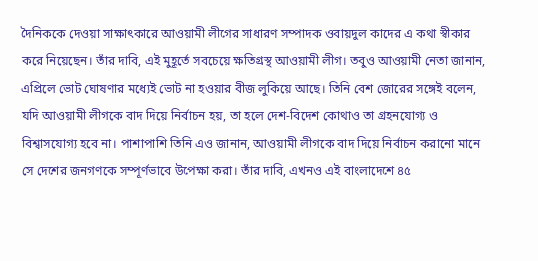দৈনিককে দেওয়া সাক্ষাৎকারে আওয়ামী লীগের সাধারণ সম্পাদক ওবায়দুল কাদের এ কথা স্বীকার করে নিয়েছেন। তাঁর দাবি, এই মুহূর্তে সবচেয়ে ক্ষতিগ্রস্থ আওয়ামী লীগ। তবুও আওয়ামী নেতা জানান, এপ্রিলে ভোট ঘোষণার মধ্যেই ভোট না হওয়ার বীজ লুকিয়ে আছে। তিনি বেশ জোরের সঙ্গেই বলেন, যদি আওয়ামী লীগকে বাদ দিয়ে নির্বাচন হয়, তা হলে দেশ-বিদেশ কোথাও তা গ্রহনযোগ্য ও বিশ্বাসযোগ্য হবে না। পাশাপাশি তিনি এও জানান, আওয়ামী লীগকে বাদ দিয়ে নির্বাচন করানো মানে সে দেশের জনগণকে সম্পূর্ণভাবে উপেক্ষা করা। তাঁর দাবি, এখনও এই বাংলাদেশে ৪৫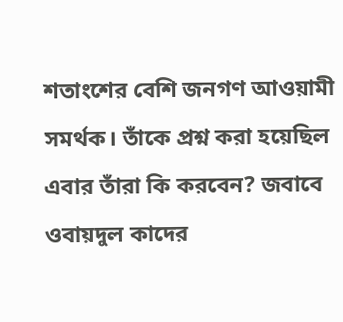শতাংশের বেশি জনগণ আওয়ামী সমর্থক। তাঁকে প্রশ্ন করা হয়েছিল এবার তাঁরা কি করবেন? জবাবে ওবায়দুল কাদের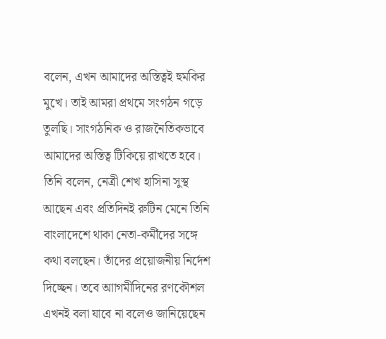বলেন, এখন আমাদের অস্তিত্বই হুমকির মুখে। তাই আমরা প্রথমে সংগঠন গড়ে তুলছি। সাংগঠনিক ও রাজনৈতিকভাবে আমাদের অস্তিত্ব টিকিয়ে রাখতে হবে। তিনি বলেন, নেত্রী শেখ হাসিনা সুস্থ আছেন এবং প্রতিদিনই রুটিন মেনে তিনি বাংলাদেশে থাকা নেতা-কর্মীদের সঙ্গে কথা বলছেন। তাঁদের প্রয়োজনীয় নির্দেশ দিচ্ছেন। তবে আাগমীদিনের রণকৌশল এখনই বলা যাবে না বলেও জানিয়েছেন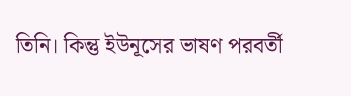তিনি। কিন্তু ইউনূসের ভাষণ পরবর্তী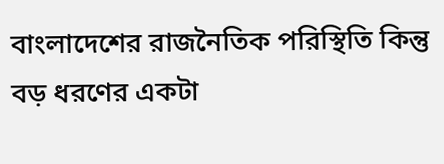বাংলাদেশের রাজনৈতিক পরিস্থিতি কিন্তু বড় ধরণের একটা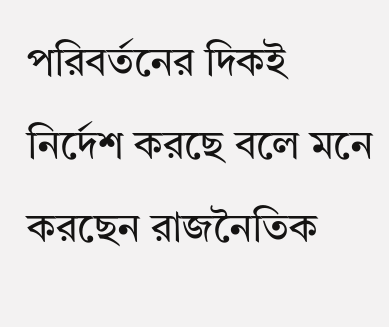পরিবর্তনের দিকই নির্দেশ করছে বলে মনে করছেন রাজনৈতিক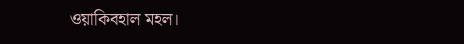ওয়াকিবহাল মহল।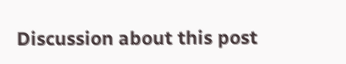Discussion about this post